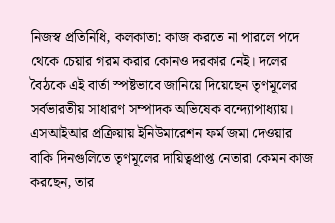নিজস্ব প্রতিনিধি, কলকাতা: কাজ করতে না পারলে পদে থেকে চেয়ার গরম করার কোনও দরকার নেই। দলের বৈঠকে এই বার্তা স্পষ্টভাবে জানিয়ে দিয়েছেন তৃণমূলের সর্বভারতীয় সাধারণ সম্পাদক অভিষেক বন্দ্যোপাধ্যায়। এসআইআর প্রক্রিয়ায় ইনিউমারেশন ফর্ম জমা দেওয়ার বাকি দিনগুলিতে তৃণমূলের দায়িত্বপ্রাপ্ত নেতারা কেমন কাজ করছেন, তার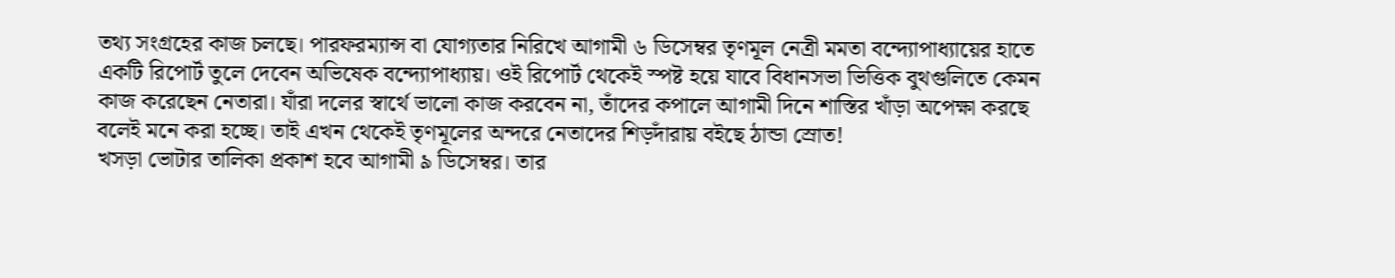তথ্য সংগ্রহের কাজ চলছে। পারফরম্যান্স বা যোগ্যতার নিরিখে আগামী ৬ ডিসেম্বর তৃণমূল নেত্রী মমতা বন্দ্যোপাধ্যায়ের হাতে একটি রিপোর্ট তুলে দেবেন অভিষেক বন্দ্যোপাধ্যায়। ওই রিপোর্ট থেকেই স্পষ্ট হয়ে যাবে বিধানসভা ভিত্তিক বুথগুলিতে কেমন কাজ করেছেন নেতারা। যাঁরা দলের স্বার্থে ভালো কাজ করবেন না, তাঁদের কপালে আগামী দিনে শাস্তির খাঁড়া অপেক্ষা করছে বলেই মনে করা হচ্ছে। তাই এখন থেকেই তৃণমূলের অন্দরে নেতাদের শিড়দাঁরায় বইছে ঠান্ডা স্রোত!
খসড়া ভোটার তালিকা প্রকাশ হবে আগামী ৯ ডিসেম্বর। তার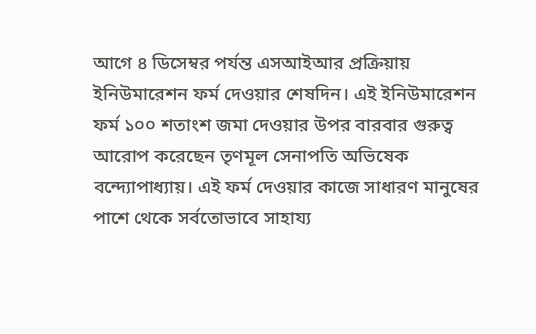আগে ৪ ডিসেম্বর পর্যন্ত এসআইআর প্রক্রিয়ায় ইনিউমারেশন ফর্ম দেওয়ার শেষদিন। এই ইনিউমারেশন ফর্ম ১০০ শতাংশ জমা দেওয়ার উপর বারবার গুরুত্ব আরোপ করেছেন তৃণমূল সেনাপতি অভিষেক বন্দ্যোপাধ্যায়। এই ফর্ম দেওয়ার কাজে সাধারণ মানুষের পাশে থেকে সর্বতোভাবে সাহায্য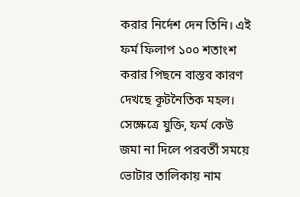করার নির্দেশ দেন তিনি। এই ফর্ম ফিলাপ ১০০ শতাংশ করার পিছনে বাস্তব কারণ দেখছে কূটনৈতিক মহল। সেক্ষেত্রে যুক্তি, ফর্ম কেউ জমা না দিলে পরবর্তী সময়ে ভোটার তালিকায় নাম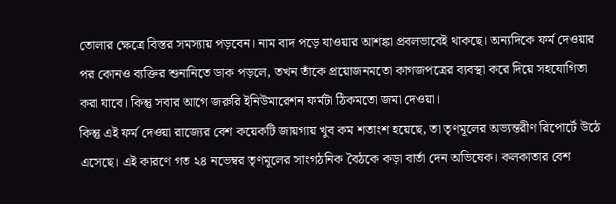তোলার ক্ষেত্রে বিস্তর সমস্যায় পড়বেন। নাম বাদ পড়ে যাওয়ার আশঙ্কা প্রবলভাবেই থাকছে। অন্যদিকে ফর্ম দেওয়ার পর কোনও ব্যক্তির শুনানিতে ডাক পড়লে, তখন তাঁকে প্রয়োজনমতো কাগজপত্রের ব্যবস্থা করে দিয়ে সহযোগিতা করা যাবে। কিন্তু সবার আগে জরুরি ইনিউমারেশন ফর্মটা ঠিকমতো জমা দেওয়া।
কিন্তু এই ফর্ম দেওয়া রাজ্যের বেশ কয়েকটি জায়গায় খুব কম শতাংশ হয়েছে, তা তৃণমূলের অভ্যন্তরীণ রিপোর্টে উঠে এসেছে। এই কারণে গত ২৪ নভেম্বর তৃণমূলের সাংগঠনিক বৈঠকে কড়া বার্তা দেন অভিষেক। কলকাতার বেশ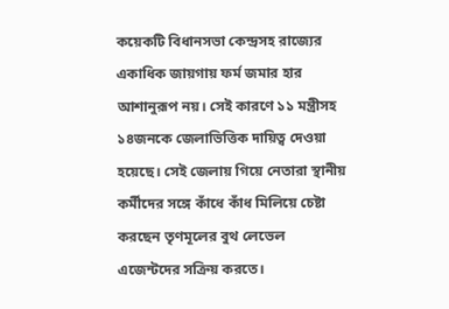কয়েকটি বিধানসভা কেন্দ্রসহ রাজ্যের একাধিক জায়গায় ফর্ম জমার হার আশানুরূপ নয়। সেই কারণে ১১ মন্ত্রীসহ ১৪জনকে জেলাভিত্তিক দায়িত্ব দেওয়া হয়েছে। সেই জেলায় গিয়ে নেতারা স্থানীয় কর্মীদের সঙ্গে কাঁধে কাঁধ মিলিয়ে চেষ্টা করছেন তৃণমূলের বুথ লেভেল এজেন্টদের সক্রিয় করতে।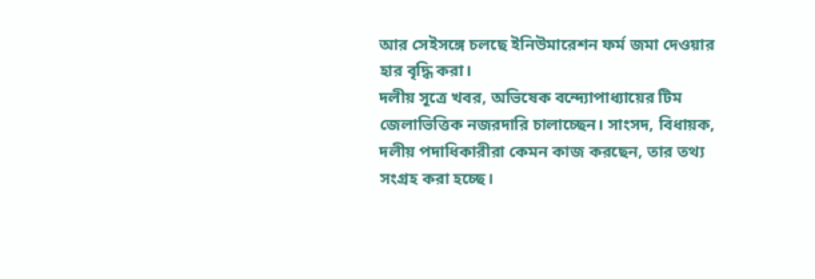আর সেইসঙ্গে চলছে ইনিউমারেশন ফর্ম জমা দেওয়ার হার বৃদ্ধি করা।
দলীয় সূত্রে খবর, অভিষেক বন্দ্যোপাধ্যায়ের টিম জেলাভিত্তিক নজরদারি চালাচ্ছেন। সাংসদ, বিধায়ক, দলীয় পদাধিকারীরা কেমন কাজ করছেন, তার তথ্য সংগ্রহ করা হচ্ছে।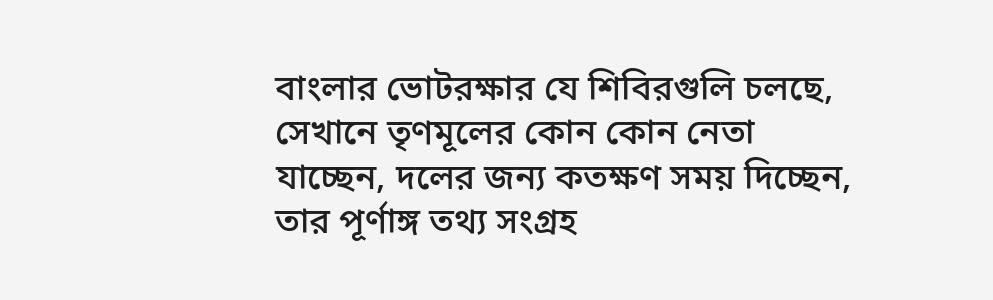বাংলার ভোটরক্ষার যে শিবিরগুলি চলছে, সেখানে তৃণমূলের কোন কোন নেতা যাচ্ছেন, দলের জন্য কতক্ষণ সময় দিচ্ছেন, তার পূর্ণাঙ্গ তথ্য সংগ্রহ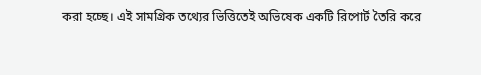করা হচ্ছে। এই সামগ্রিক তথ্যের ভিত্তিতেই অভিষেক একটি রিপোর্ট তৈরি করে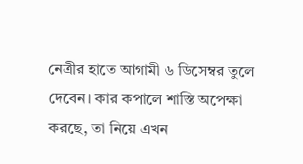নেত্রীর হাতে আগামী ৬ ডিসেম্বর তুলে দেবেন। কার কপালে শাস্তি অপেক্ষা করছে, তা নিয়ে এখন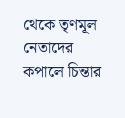থেকে তৃণমূল নেতাদের কপালে চিন্তার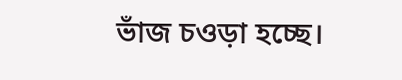ভাঁজ চওড়া হচ্ছে।